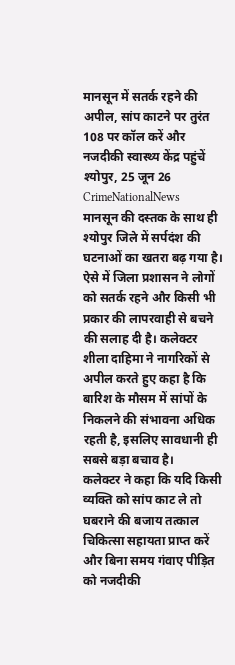मानसून में सतर्क रहने की अपील, सांप काटने पर तुरंत 108 पर कॉल करें और नजदीकी स्वास्थ्य केंद्र पहुंचें
श्योपुर, 25 जून 26 CrimeNationalNews
मानसून की दस्तक के साथ ही श्योपुर जिले में सर्पदंश की घटनाओं का खतरा बढ़ गया है। ऐसे में जिला प्रशासन ने लोगों को सतर्क रहने और किसी भी प्रकार की लापरवाही से बचने की सलाह दी है। कलेक्टर शीला दाहिमा ने नागरिकों से अपील करते हुए कहा है कि बारिश के मौसम में सांपों के निकलने की संभावना अधिक रहती है, इसलिए सावधानी ही सबसे बड़ा बचाव है।
कलेक्टर ने कहा कि यदि किसी व्यक्ति को सांप काट ले तो घबराने की बजाय तत्काल चिकित्सा सहायता प्राप्त करें और बिना समय गंवाए पीड़ित को नजदीकी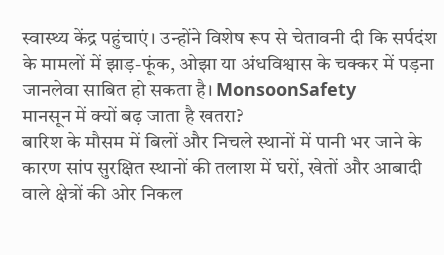स्वास्थ्य केंद्र पहुंचाएं। उन्होंने विशेष रूप से चेतावनी दी कि सर्पदंश के मामलों में झाड़-फूंक, ओझा या अंधविश्वास के चक्कर में पड़ना जानलेवा साबित हो सकता है। MonsoonSafety
मानसून में क्यों बढ़ जाता है खतरा?
बारिश के मौसम में बिलों और निचले स्थानों में पानी भर जाने के कारण सांप सुरक्षित स्थानों की तलाश में घरों, खेतों और आबादी वाले क्षेत्रों की ओर निकल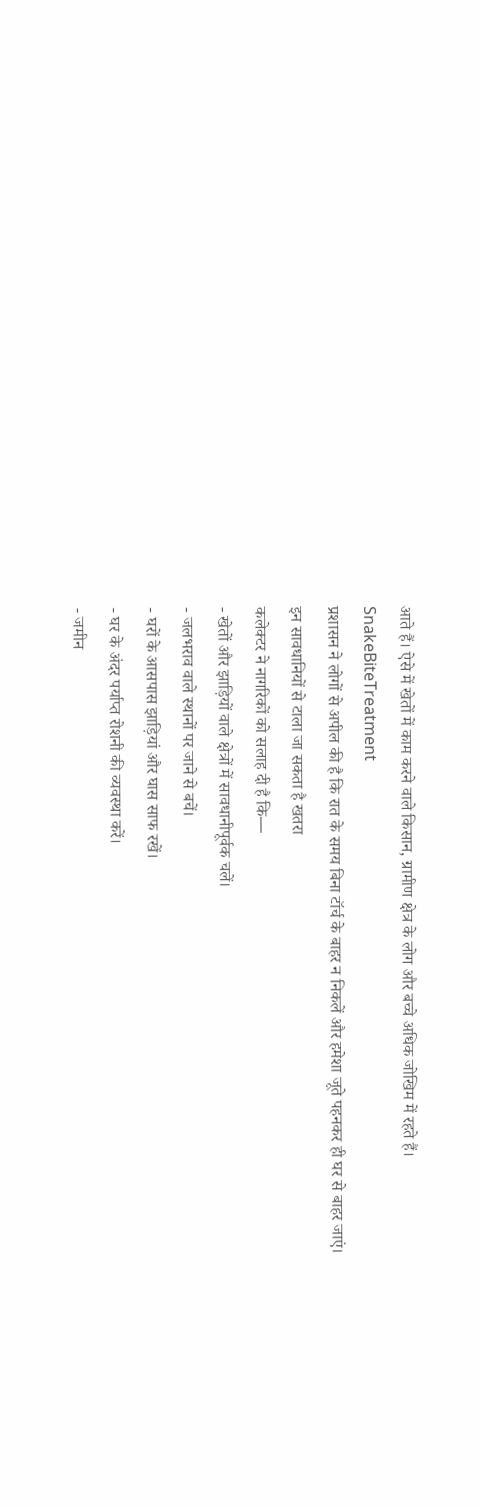आते हैं। ऐसे में खेतों में काम करने वाले किसान, ग्रामीण क्षेत्र के लोग और बच्चे अधिक जोखिम में रहते हैं। SnakeBiteTreatment
प्रशासन ने लोगों से अपील की है कि रात के समय बिना टॉर्च के बाहर न निकलें और हमेशा जूते पहनकर ही घर से बाहर जाएं।
इन सावधानियों से टाला जा सकता है खतरा
कलेक्टर ने नागरिकों को सलाह दी है कि—
- खेतों और झाड़ियों वाले क्षेत्रों में सावधानीपूर्वक चलें।
- जलभराव वाले स्थानों पर जाने से बचें।
- घरों के आसपास झाड़ियां और घास साफ रखें।
- घर के अंदर पर्याप्त रोशनी की व्यवस्था करें।
- जमीन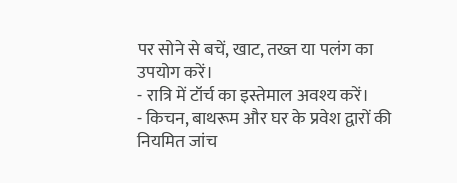पर सोने से बचें, खाट, तख्त या पलंग का उपयोग करें।
- रात्रि में टॉर्च का इस्तेमाल अवश्य करें।
- किचन, बाथरूम और घर के प्रवेश द्वारों की नियमित जांच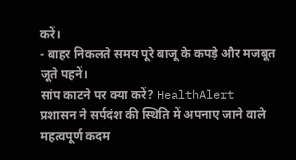करें।
- बाहर निकलते समय पूरे बाजू के कपड़े और मजबूत जूते पहनें।
सांप काटने पर क्या करें? HealthAlert
प्रशासन ने सर्पदंश की स्थिति में अपनाए जाने वाले महत्वपूर्ण कदम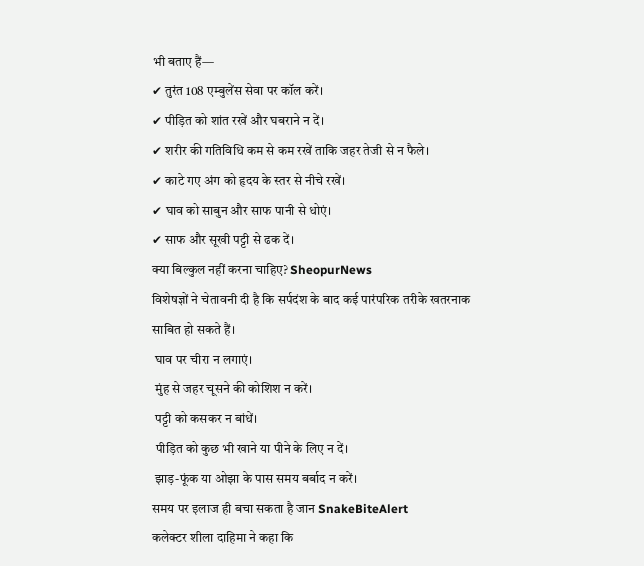भी बताए हैं—
✔ तुरंत 108 एम्बुलेंस सेवा पर कॉल करें।
✔ पीड़ित को शांत रखें और घबराने न दें।
✔ शरीर की गतिविधि कम से कम रखें ताकि जहर तेजी से न फैले।
✔ काटे गए अंग को हृदय के स्तर से नीचे रखें।
✔ घाव को साबुन और साफ पानी से धोएं।
✔ साफ और सूखी पट्टी से ढक दें।
क्या बिल्कुल नहीं करना चाहिए? SheopurNews
विशेषज्ञों ने चेतावनी दी है कि सर्पदंश के बाद कई पारंपरिक तरीके खतरनाक साबित हो सकते हैं।
 घाव पर चीरा न लगाएं।
 मुंह से जहर चूसने की कोशिश न करें।
 पट्टी को कसकर न बांधें।
 पीड़ित को कुछ भी खाने या पीने के लिए न दें।
 झाड़-फूंक या ओझा के पास समय बर्बाद न करें।
समय पर इलाज ही बचा सकता है जान SnakeBiteAlert
कलेक्टर शीला दाहिमा ने कहा कि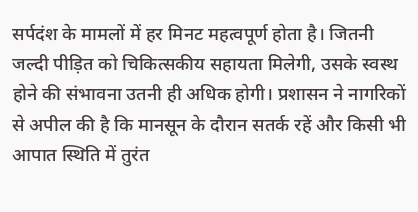सर्पदंश के मामलों में हर मिनट महत्वपूर्ण होता है। जितनी जल्दी पीड़ित को चिकित्सकीय सहायता मिलेगी, उसके स्वस्थ होने की संभावना उतनी ही अधिक होगी। प्रशासन ने नागरिकों से अपील की है कि मानसून के दौरान सतर्क रहें और किसी भी आपात स्थिति में तुरंत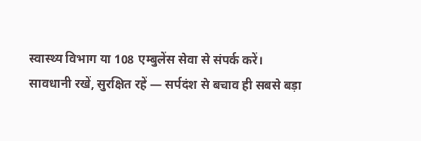स्वास्थ्य विभाग या 108 एम्बुलेंस सेवा से संपर्क करें।
सावधानी रखें, सुरक्षित रहें — सर्पदंश से बचाव ही सबसे बड़ा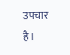उपचार है।